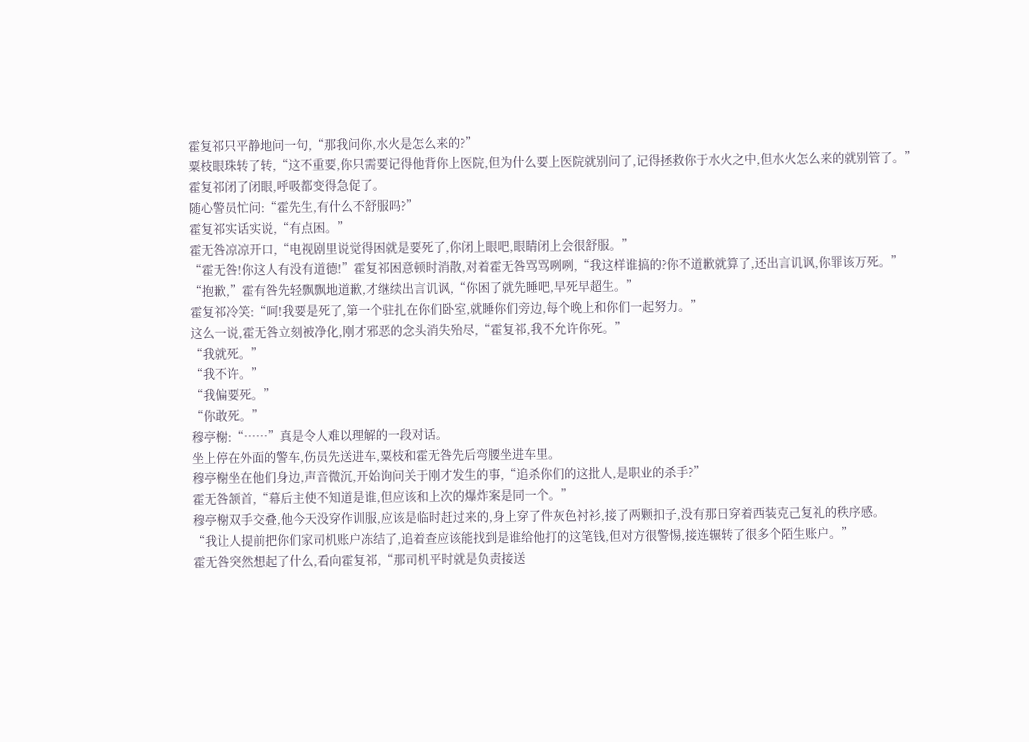霍复祁只平静地问一句,“那我问你,水火是怎么来的?”
粟枝眼珠转了转,“这不重要,你只需要记得他背你上医院,但为什么要上医院就别问了,记得拯救你于水火之中,但水火怎么来的就别管了。”
霍复祁闭了闭眼,呼吸都变得急促了。
随心警员忙问:“霍先生,有什么不舒服吗?”
霍复祁实话实说,“有点困。”
霍无咎凉凉开口,“电视剧里说觉得困就是要死了,你闭上眼吧,眼睛闭上会很舒服。”
“霍无咎!你这人有没有道德!”霍复祁困意顿时消散,对着霍无咎骂骂咧咧,“我这样谁搞的?你不道歉就算了,还出言讥讽,你罪该万死。”
“抱歉,”霍有咎先轻飘飘地道歉,才继续出言讥讽,“你困了就先睡吧,早死早超生。”
霍复祁冷笑:“呵!我要是死了,第一个驻扎在你们卧室,就睡你们旁边,每个晚上和你们一起努力。”
这么一说,霍无咎立刻被净化,刚才邪恶的念头消失殆尽,“霍复祁,我不允许你死。”
“我就死。”
“我不许。”
“我偏要死。”
“你敢死。”
穆亭榭:“……”真是令人难以理解的一段对话。
坐上停在外面的警车,伤员先送进车,粟枝和霍无咎先后弯腰坐进车里。
穆亭榭坐在他们身边,声音微沉,开始询问关于刚才发生的事,“追杀你们的这批人,是职业的杀手?”
霍无咎颔首,“幕后主使不知道是谁,但应该和上次的爆炸案是同一个。”
穆亭榭双手交叠,他今天没穿作训服,应该是临时赶过来的,身上穿了件灰色衬衫,接了两颗扣子,没有那日穿着西装克己复礼的秩序感。
“我让人提前把你们家司机账户冻结了,追着查应该能找到是谁给他打的这笔钱,但对方很警惕,接连辗转了很多个陌生账户。”
霍无咎突然想起了什么,看向霍复祁,“那司机平时就是负责接送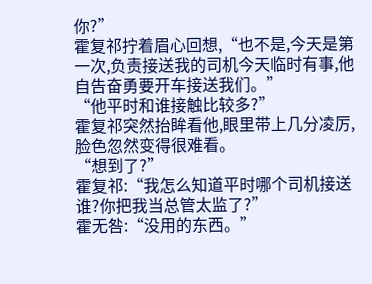你?”
霍复祁拧着眉心回想,“也不是,今天是第一次,负责接送我的司机今天临时有事,他自告奋勇要开车接送我们。”
“他平时和谁接触比较多?”
霍复祁突然抬眸看他,眼里带上几分凌厉,脸色忽然变得很难看。
“想到了?”
霍复祁:“我怎么知道平时哪个司机接送谁?你把我当总管太监了?”
霍无咎:“没用的东西。”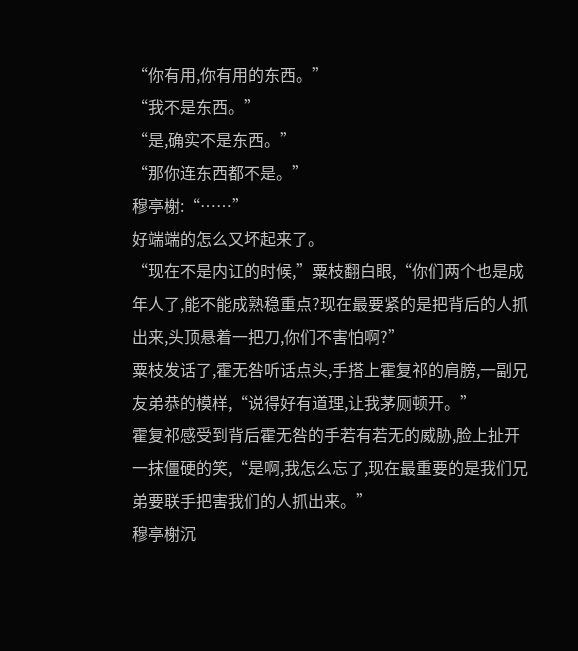“你有用,你有用的东西。”
“我不是东西。”
“是,确实不是东西。”
“那你连东西都不是。”
穆亭榭:“……”
好端端的怎么又坏起来了。
“现在不是内讧的时候,”粟枝翻白眼,“你们两个也是成年人了,能不能成熟稳重点?现在最要紧的是把背后的人抓出来,头顶悬着一把刀,你们不害怕啊?”
粟枝发话了,霍无咎听话点头,手搭上霍复祁的肩膀,一副兄友弟恭的模样,“说得好有道理,让我茅厕顿开。”
霍复祁感受到背后霍无咎的手若有若无的威胁,脸上扯开一抹僵硬的笑,“是啊,我怎么忘了,现在最重要的是我们兄弟要联手把害我们的人抓出来。”
穆亭榭沉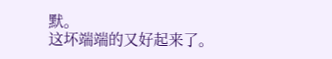默。
这坏端端的又好起来了。